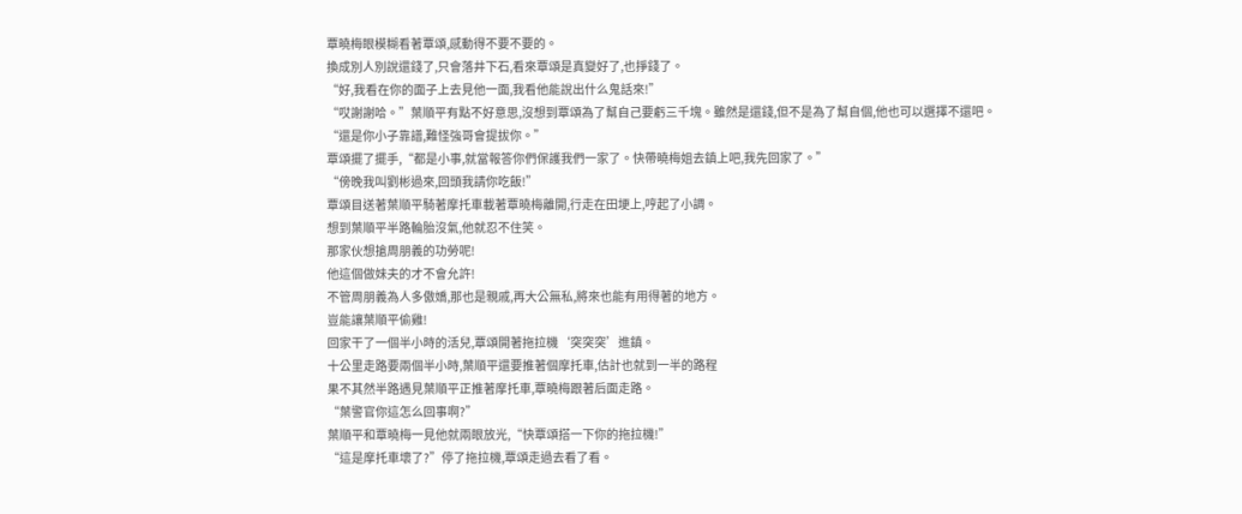覃曉梅眼模糊看著覃頌,感動得不要不要的。
換成別人別說還錢了,只會落井下石,看來覃頌是真變好了,也掙錢了。
“好,我看在你的面子上去見他一面,我看他能說出什么鬼話來!”
“哎謝謝哈。”葉順平有點不好意思,沒想到覃頌為了幫自己要虧三千塊。雖然是還錢,但不是為了幫自個,他也可以選擇不還吧。
“還是你小子靠譜,難怪強哥會提拔你。”
覃頌擺了擺手,“都是小事,就當報答你們保護我們一家了。快帶曉梅姐去鎮上吧,我先回家了。”
“傍晚我叫劉彬過來,回頭我請你吃飯!”
覃頌目送著葉順平騎著摩托車載著覃曉梅離開,行走在田埂上,哼起了小調。
想到葉順平半路輪胎沒氣,他就忍不住笑。
那家伙想搶周朋義的功勞呢!
他這個做妹夫的才不會允許!
不管周朋義為人多傲嬌,那也是親戚,再大公無私,將來也能有用得著的地方。
豈能讓葉順平偷雞!
回家干了一個半小時的活兒,覃頌開著拖拉機‘突突突’進鎮。
十公里走路要兩個半小時,葉順平還要推著個摩托車,估計也就到一半的路程
果不其然半路遇見葉順平正推著摩托車,覃曉梅跟著后面走路。
“葉警官你這怎么回事啊?”
葉順平和覃曉梅一見他就兩眼放光,“快覃頌搭一下你的拖拉機!”
“這是摩托車壞了?”停了拖拉機,覃頌走過去看了看。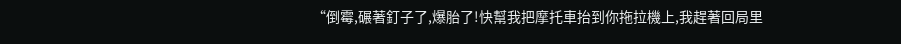“倒霉,碾著釘子了,爆胎了!快幫我把摩托車抬到你拖拉機上,我趕著回局里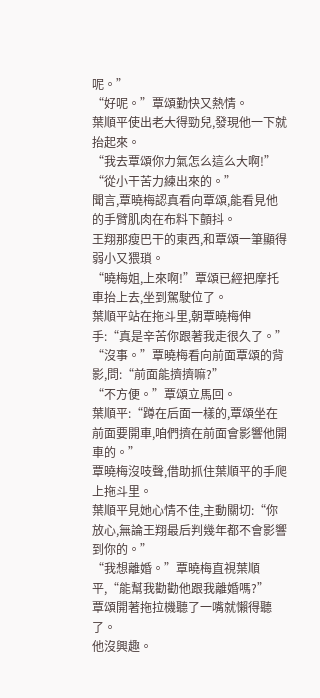呢。”
“好呢。”覃頌勤快又熱情。
葉順平使出老大得勁兒,發現他一下就抬起來。
“我去覃頌你力氣怎么這么大啊!”
“從小干苦力練出來的。”
聞言,覃曉梅認真看向覃頌,能看見他的手臂肌肉在布料下顫抖。
王翔那瘦巴干的東西,和覃頌一筆顯得弱小又猥瑣。
“曉梅姐,上來啊!”覃頌已經把摩托車抬上去,坐到駕駛位了。
葉順平站在拖斗里,朝覃曉梅伸手:“真是辛苦你跟著我走很久了。”
“沒事。”覃曉梅看向前面覃頌的背影,問:“前面能擠擠嘛?”
“不方便。”覃頌立馬回。
葉順平:“蹲在后面一樣的,覃頌坐在前面要開車,咱們擠在前面會影響他開車的。”
覃曉梅沒吱聲,借助抓住葉順平的手爬上拖斗里。
葉順平見她心情不佳,主動關切:“你放心,無論王翔最后判幾年都不會影響到你的。”
“我想離婚。”覃曉梅直視葉順平,“能幫我勸勸他跟我離婚嗎?”
覃頌開著拖拉機聽了一嘴就懶得聽了。
他沒興趣。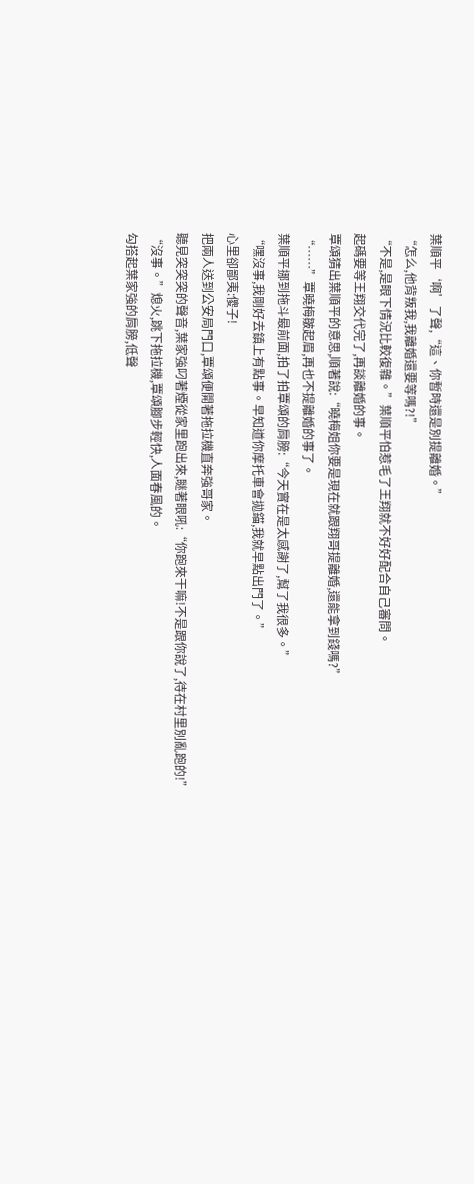葉順平‘啊’了聲,“這、你暫時還是別提離婚。”
“怎么,他背叛我,我離婚還要等嗎?!”
“不是,是眼下情況比較復雜。”葉順平怕惹毛了王翔就不好好配合自己審問。
起碼要等王翔交代完了,再談離婚的事。
覃頌猜出葉順平的意思,順著說:“曉梅姐你要是現在就跟翔哥提離婚,還能拿到錢嗎?”
“……”覃曉梅皺起眉,再也不提離婚的事了。
葉順平挪到拖斗最前面,拍了拍覃頌的肩膀:“今天實在是太感謝了,幫了我很多。”
“嘿沒事,我剛好去鎮上有點事。早知道你摩托車會拋錨,我就早點出門了。”
心里卻鄙夷:傻子!
把兩人送到公安局門口,覃頌便開著拖拉機直奔強哥家。
聽見突突突的聲音,葉家強叼著煙從家里跑出來,瞇著眼吼:“你跑來干嘛!不是跟你說了,待在村里別亂跑的!”
“沒事。”熄火,跳下拖拉機,覃頌腳步輕快,人面春風的。
勾搭起葉家強的肩膀,低聲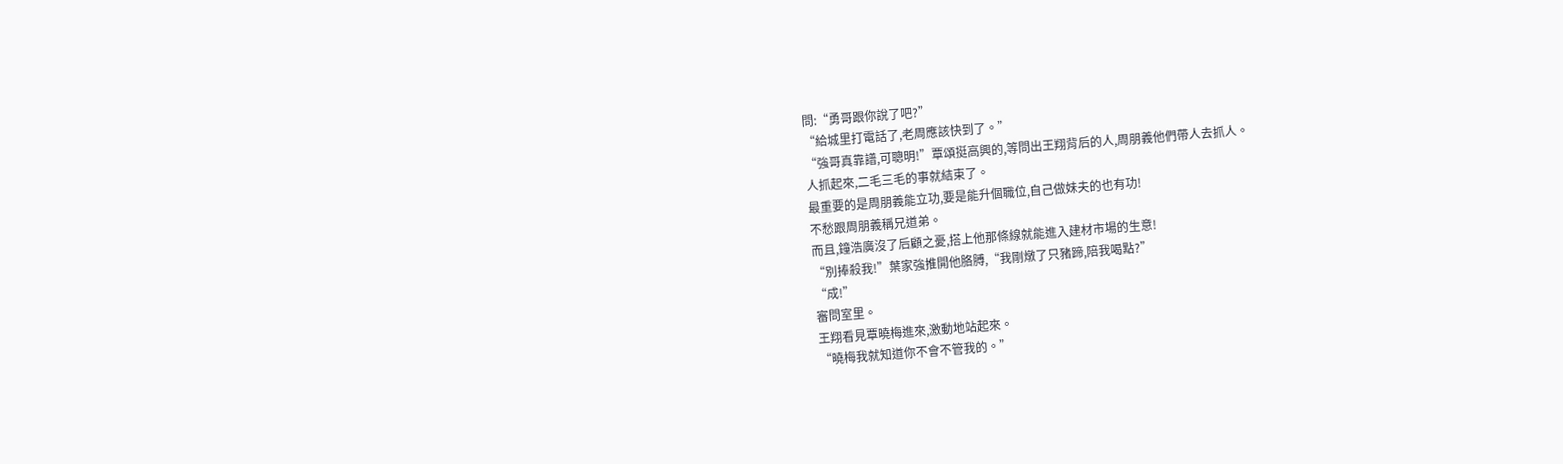問:“勇哥跟你說了吧?”
“給城里打電話了,老周應該快到了。”
“強哥真靠譜,可聰明!”覃頌挺高興的,等問出王翔背后的人,周朋義他們帶人去抓人。
人抓起來,二毛三毛的事就結束了。
最重要的是周朋義能立功,要是能升個職位,自己做妹夫的也有功!
不愁跟周朋義稱兄道弟。
而且,鐘浩廣沒了后顧之憂,搭上他那條線就能進入建材市場的生意!
“別捧殺我!”葉家強推開他胳膊,“我剛燉了只豬蹄,陪我喝點?”
“成!”
審問室里。
王翔看見覃曉梅進來,激動地站起來。
“曉梅我就知道你不會不管我的。”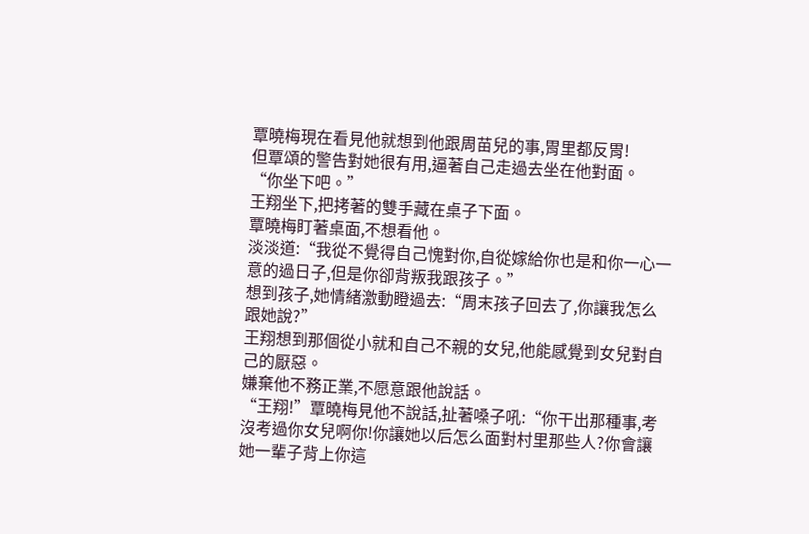覃曉梅現在看見他就想到他跟周苗兒的事,胃里都反胃!
但覃頌的警告對她很有用,逼著自己走過去坐在他對面。
“你坐下吧。”
王翔坐下,把拷著的雙手藏在桌子下面。
覃曉梅盯著桌面,不想看他。
淡淡道:“我從不覺得自己愧對你,自從嫁給你也是和你一心一意的過日子,但是你卻背叛我跟孩子。”
想到孩子,她情緒激動瞪過去:“周末孩子回去了,你讓我怎么跟她說?”
王翔想到那個從小就和自己不親的女兒,他能感覺到女兒對自己的厭惡。
嫌棄他不務正業,不愿意跟他說話。
“王翔!”覃曉梅見他不說話,扯著嗓子吼:“你干出那種事,考沒考過你女兒啊你!你讓她以后怎么面對村里那些人?你會讓她一輩子背上你這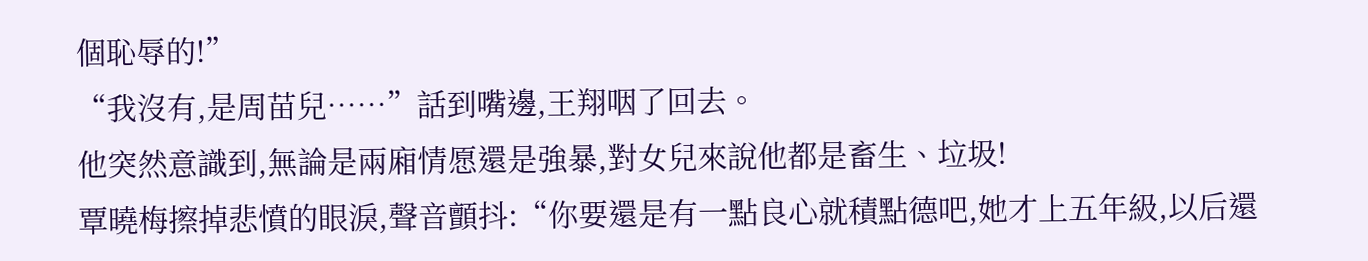個恥辱的!”
“我沒有,是周苗兒……”話到嘴邊,王翔咽了回去。
他突然意識到,無論是兩廂情愿還是強暴,對女兒來說他都是畜生、垃圾!
覃曉梅擦掉悲憤的眼淚,聲音顫抖:“你要還是有一點良心就積點德吧,她才上五年級,以后還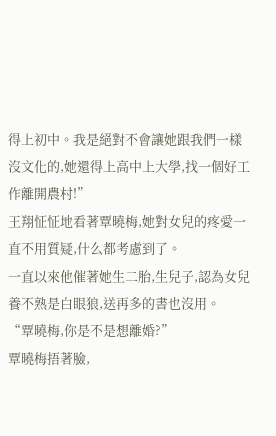得上初中。我是絕對不會讓她跟我們一樣沒文化的,她還得上高中上大學,找一個好工作離開農村!”
王翔怔怔地看著覃曉梅,她對女兒的疼愛一直不用質疑,什么都考慮到了。
一直以來他催著她生二胎,生兒子,認為女兒養不熟是白眼狼,送再多的書也沒用。
“覃曉梅,你是不是想離婚?”
覃曉梅捂著臉,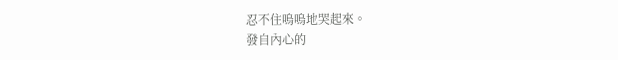忍不住嗚嗚地哭起來。
發自內心的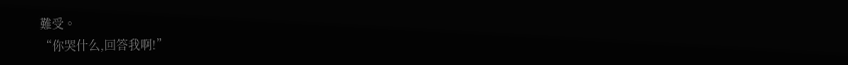難受。
“你哭什么,回答我啊!”